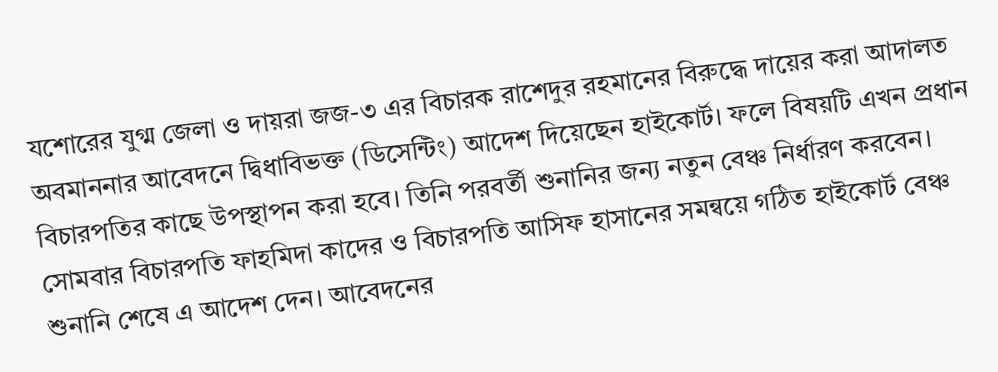যশোরের যুগ্ম জেলা ও দায়রা জজ-৩ এর বিচারক রাশেদুর রহমানের বিরুদ্ধে দায়ের করা আদালত অবমাননার আবেদনে দ্বিধাবিভক্ত (ডিসেন্টিং) আদেশ দিয়েছেন হাইকোর্ট। ফলে বিষয়টি এখন প্রধান বিচারপতির কাছে উপস্থাপন করা হবে। তিনি পরবর্তী শুনানির জন্য নতুন বেঞ্চ নির্ধারণ করবেন। সোমবার বিচারপতি ফাহমিদা কাদের ও বিচারপতি আসিফ হাসানের সমন্বয়ে গঠিত হাইকোর্ট বেঞ্চ শুনানি শেষে এ আদেশ দেন। আবেদনের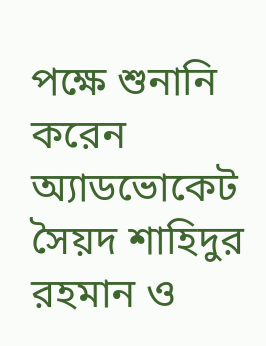পক্ষে শুনানি করেন অ্যাডভোকেট সৈয়দ শাহিদুর রহমান ও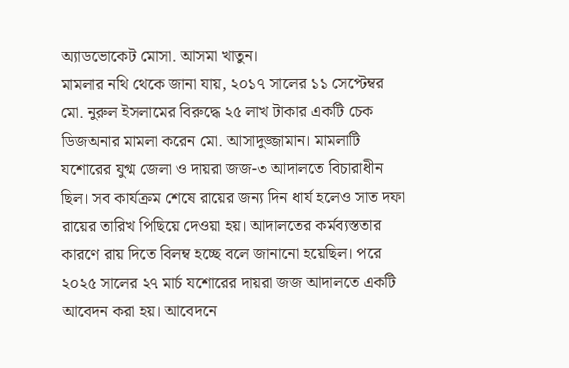অ্যাডভোকেট মোসা. আসমা খাতুন।
মামলার নথি থেকে জানা যায়, ২০১৭ সালের ১১ সেপ্টেম্বর মো. নুরুল ইসলামের বিরুদ্ধে ২৫ লাখ টাকার একটি চেক ডিজঅনার মামলা করেন মো. আসাদুজ্জামান। মামলাটি যশোরের যুগ্ম জেলা ও দায়রা জজ-৩ আদালতে বিচারাধীন ছিল। সব কার্যক্রম শেষে রায়ের জন্য দিন ধার্য হলেও সাত দফা রায়ের তারিখ পিছিয়ে দেওয়া হয়। আদালতের কর্মব্যস্ততার কারণে রায় দিতে বিলম্ব হচ্ছে বলে জানানো হয়েছিল। পরে ২০২৫ সালের ২৭ মার্চ যশোরের দায়রা জজ আদালতে একটি আবেদন করা হয়। আবেদনে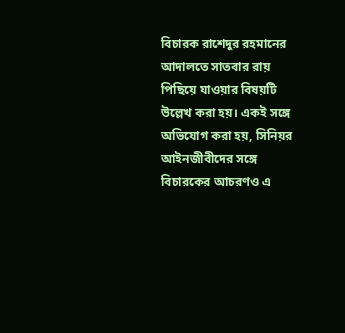বিচারক রাশেদুর রহমানের আদালতে সাতবার রায় পিছিয়ে যাওয়ার বিষয়টি উল্লেখ করা হয়। একই সঙ্গে অভিযোগ করা হয়, সিনিয়র আইনজীবীদের সঙ্গে বিচারকের আচরণও এ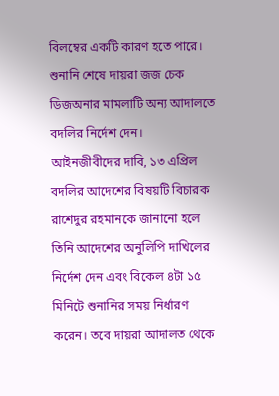বিলম্বের একটি কারণ হতে পারে। শুনানি শেষে দায়রা জজ চেক ডিজঅনার মামলাটি অন্য আদালতে বদলির নির্দেশ দেন।
আইনজীবীদের দাবি, ১৩ এপ্রিল বদলির আদেশের বিষয়টি বিচারক রাশেদুর রহমানকে জানানো হলে তিনি আদেশের অনুলিপি দাখিলের নির্দেশ দেন এবং বিকেল ৪টা ১৫ মিনিটে শুনানির সময় নির্ধারণ করেন। তবে দায়রা আদালত থেকে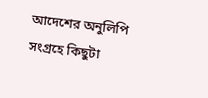আদেশের অনুলিপি সংগ্রহে কিছুটা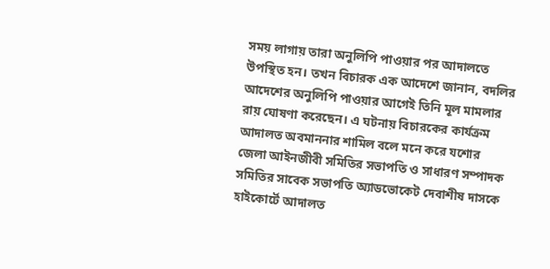সময় লাগায় তারা অনুলিপি পাওয়ার পর আদালতে উপস্থিত হন। তখন বিচারক এক আদেশে জানান, বদলির আদেশের অনুলিপি পাওয়ার আগেই তিনি মূল মামলার রায় ঘোষণা করেছেন। এ ঘটনায় বিচারকের কার্যক্রম আদালত অবমাননার শামিল বলে মনে করে যশোর জেলা আইনজীবী সমিতির সভাপতি ও সাধারণ সম্পাদক সমিতির সাবেক সভাপতি অ্যাডভোকেট দেবাশীষ দাসকে হাইকোর্টে আদালত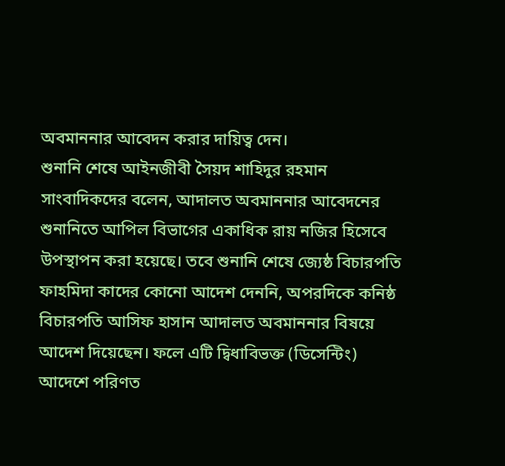অবমাননার আবেদন করার দায়িত্ব দেন।
শুনানি শেষে আইনজীবী সৈয়দ শাহিদুর রহমান সাংবাদিকদের বলেন, আদালত অবমাননার আবেদনের শুনানিতে আপিল বিভাগের একাধিক রায় নজির হিসেবে উপস্থাপন করা হয়েছে। তবে শুনানি শেষে জ্যেষ্ঠ বিচারপতি ফাহমিদা কাদের কোনো আদেশ দেননি, অপরদিকে কনিষ্ঠ বিচারপতি আসিফ হাসান আদালত অবমাননার বিষয়ে আদেশ দিয়েছেন। ফলে এটি দ্বিধাবিভক্ত (ডিসেন্টিং) আদেশে পরিণত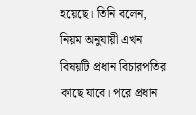হয়েছে। তিনি বলেন, নিয়ম অনুযায়ী এখন বিষয়টি প্রধান বিচারপতির কাছে যাবে। পরে প্রধান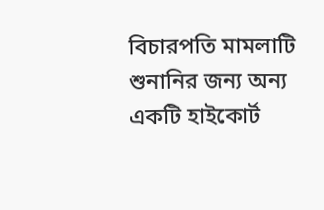বিচারপতি মামলাটি শুনানির জন্য অন্য একটি হাইকোর্ট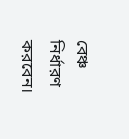বেঞ্চ নির্ধারণ করবেন।